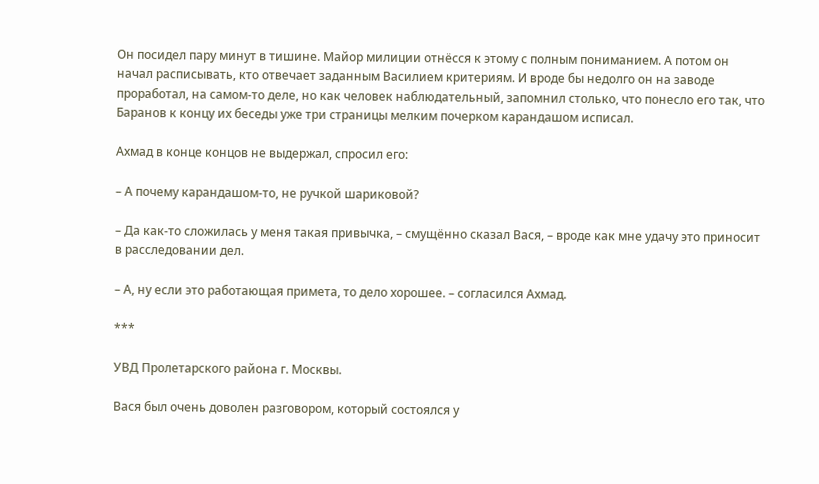Он посидел пару минут в тишине. Майор милиции отнёсся к этому с полным пониманием. А потом он начал расписывать, кто отвечает заданным Василием критериям. И вроде бы недолго он на заводе проработал, на самом-то деле, но как человек наблюдательный, запомнил столько, что понесло его так, что Баранов к концу их беседы уже три страницы мелким почерком карандашом исписал.

Ахмад в конце концов не выдержал, спросил его:

– А почему карандашом-то, не ручкой шариковой?

– Да как-то сложилась у меня такая привычка, – смущённо сказал Вася, – вроде как мне удачу это приносит в расследовании дел.

– А, ну если это работающая примета, то дело хорошее. – согласился Ахмад.

***

УВД Пролетарского района г. Москвы.

Вася был очень доволен разговором, который состоялся у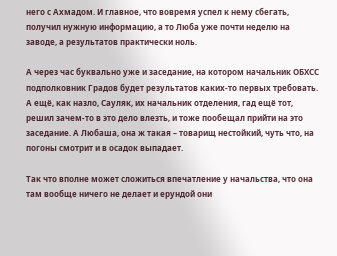него с Ахмадом. И главное, что вовремя успел к нему сбегать, получил нужную информацию, а то Люба уже почти неделю на заводе, а результатов практически ноль.

А через час буквально уже и заседание, на котором начальник ОБХСС подполковник Градов будет результатов каких-то первых требовать. А ещё, как назло, Сауляк, их начальник отделения, гад ещё тот, решил зачем-то в это дело влезть, и тоже пообещал прийти на это заседание. А Любаша, она ж такая – товарищ нестойкий, чуть что, на погоны смотрит и в осадок выпадает.

Так что вполне может сложиться впечатление у начальства, что она там вообще ничего не делает и ерундой они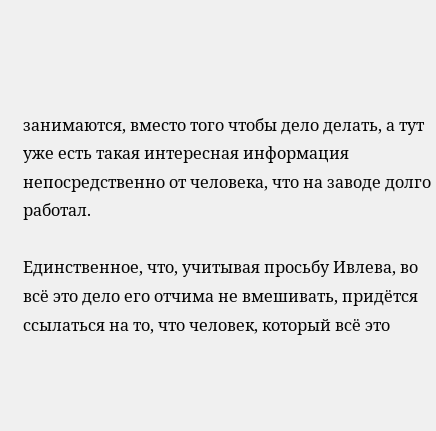занимаются, вместо того чтобы дело делать, а тут уже есть такая интересная информация непосредственно от человека, что на заводе долго работал.

Единственное, что, учитывая просьбу Ивлева, во всё это дело его отчима не вмешивать, придётся ссылаться на то, что человек, который всё это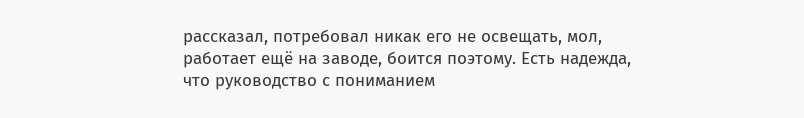рассказал, потребовал никак его не освещать, мол, работает ещё на заводе, боится поэтому. Есть надежда, что руководство с пониманием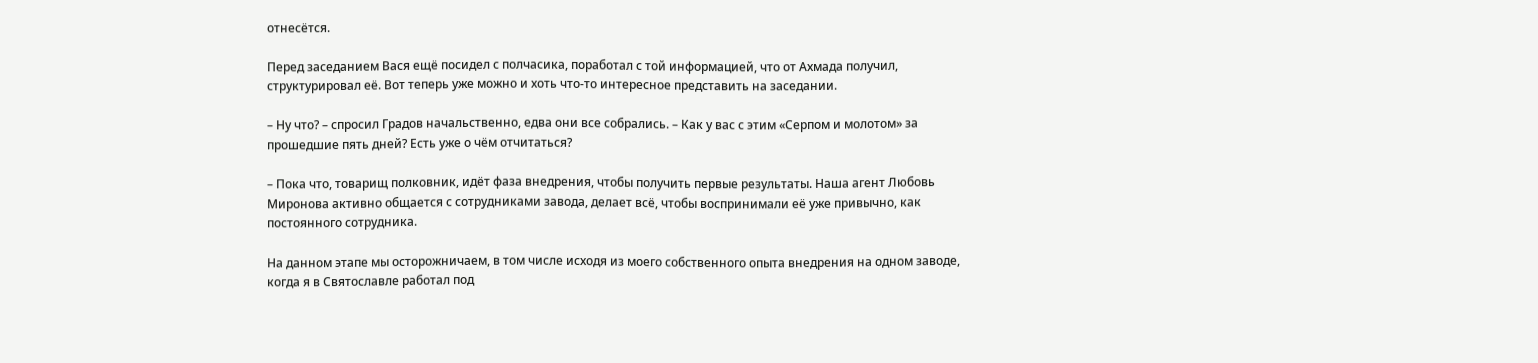отнесётся.

Перед заседанием Вася ещё посидел с полчасика, поработал с той информацией, что от Ахмада получил, структурировал её. Вот теперь уже можно и хоть что-то интересное представить на заседании.

– Ну что? – спросил Градов начальственно, едва они все собрались. – Как у вас с этим «Серпом и молотом» за прошедшие пять дней? Есть уже о чём отчитаться?

– Пока что, товарищ полковник, идёт фаза внедрения, чтобы получить первые результаты. Наша агент Любовь Миронова активно общается с сотрудниками завода, делает всё, чтобы воспринимали её уже привычно, как постоянного сотрудника.

На данном этапе мы осторожничаем, в том числе исходя из моего собственного опыта внедрения на одном заводе, когда я в Святославле работал под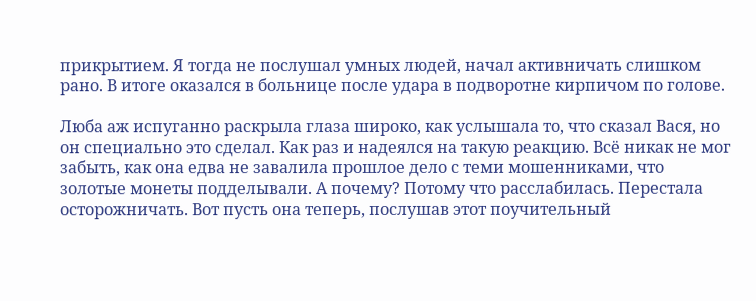прикрытием. Я тогда не послушал умных людей, начал активничать слишком рано. В итоге оказался в больнице после удара в подворотне кирпичом по голове.

Люба аж испуганно раскрыла глаза широко, как услышала то, что сказал Вася, но он специально это сделал. Как раз и надеялся на такую реакцию. Всё никак не мог забыть, как она едва не завалила прошлое дело с теми мошенниками, что золотые монеты подделывали. А почему? Потому что расслабилась. Перестала осторожничать. Вот пусть она теперь, послушав этот поучительный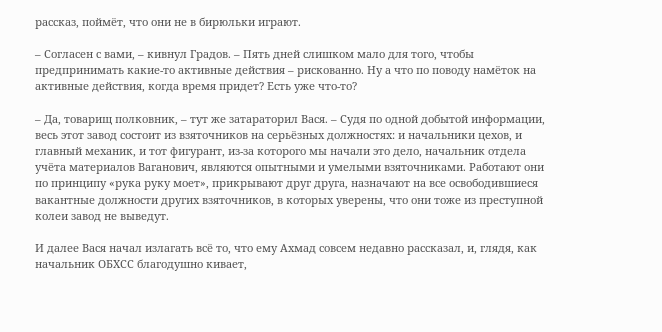рассказ, поймёт, что они не в бирюльки играют.

– Согласен с вами, – кивнул Градов. – Пять дней слишком мало для того, чтобы предпринимать какие-то активные действия – рискованно. Ну а что по поводу намёток на активные действия, когда время придет? Есть уже что-то?

– Да, товарищ полковник, – тут же затараторил Вася. – Судя по одной добытой информации, весь этот завод состоит из взяточников на серьёзных должностях: и начальники цехов, и главный механик, и тот фигурант, из-за которого мы начали это дело, начальник отдела учёта материалов Ваганович, являются опытными и умелыми взяточниками. Работают они по принципу «рука руку моет», прикрывают друг друга, назначают на все освободившиеся вакантные должности других взяточников, в которых уверены, что они тоже из преступной колеи завод не выведут.

И далее Вася начал излагать всё то, что ему Ахмад совсем недавно рассказал, и, глядя, как начальник ОБХСС благодушно кивает,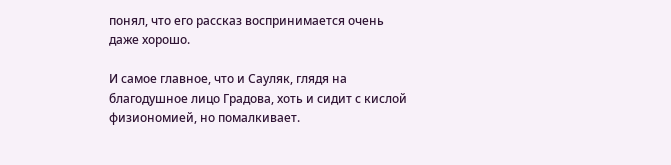понял, что его рассказ воспринимается очень даже хорошо.

И самое главное, что и Сауляк, глядя на благодушное лицо Градова, хоть и сидит с кислой физиономией, но помалкивает.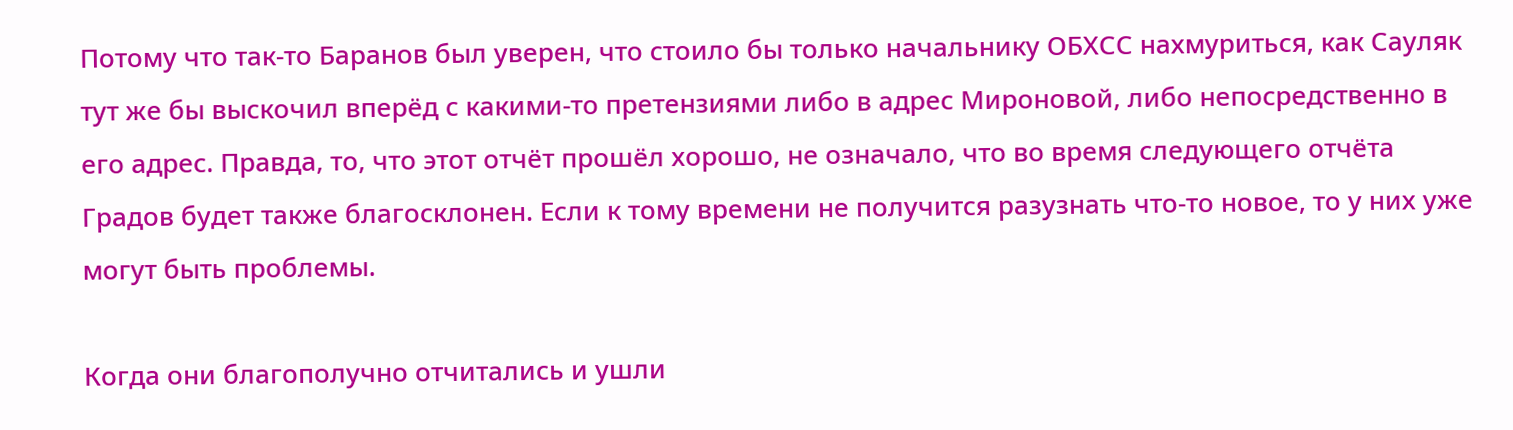Потому что так-то Баранов был уверен, что стоило бы только начальнику ОБХСС нахмуриться, как Сауляк тут же бы выскочил вперёд с какими-то претензиями либо в адрес Мироновой, либо непосредственно в его адрес. Правда, то, что этот отчёт прошёл хорошо, не означало, что во время следующего отчёта Градов будет также благосклонен. Если к тому времени не получится разузнать что-то новое, то у них уже могут быть проблемы.

Когда они благополучно отчитались и ушли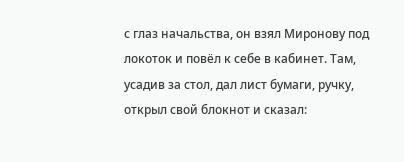с глаз начальства, он взял Миронову под локоток и повёл к себе в кабинет. Там, усадив за стол, дал лист бумаги, ручку, открыл свой блокнот и сказал: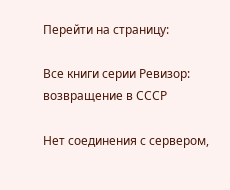Перейти на страницу:

Все книги серии Ревизор: возвращение в СССР

Нет соединения с сервером,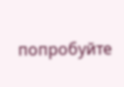попробуйте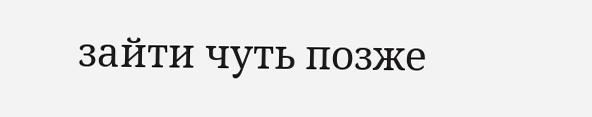зайти чуть позже